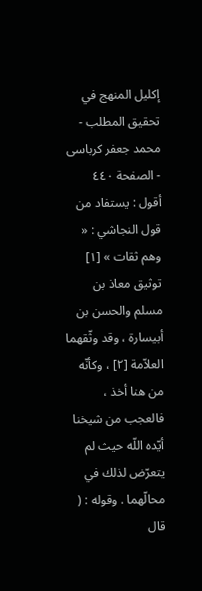إكليل المنهج في تحقيق المطلب - محمد جعفر كرباسی - الصفحة ٤٤٠
أقول : يستفاد من قول النجاشي : « وهم ثقات » [١] توثيق معاذ بن مسلم والحسن بن أبيسارة ، وقد وثّقهما العلاّمة [٢] ، وكأنّه من هنا أخذ ، فالعجب من شيخنا أيّده اللّه حيث لم يتعرّض لذلك في محالّهما . وقوله : ( قال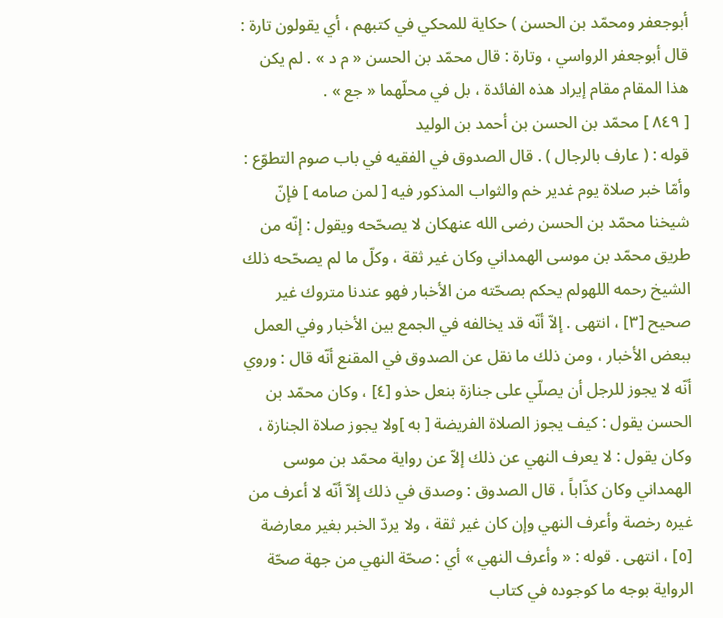أبوجعفر ومحمّد بن الحسن ) حكاية للمحكي في كتبهم ، أي يقولون تارة : قال أبوجعفر الرواسي ، وتارة : قال محمّد بن الحسن « م د » . لم يكن هذا المقام مقام إيراد هذه الفائدة ، بل في محلّهما « جع » .
[ ٨٤٩ ] محمّد بن الحسن بن أحمد بن الوليد
قوله : ( عارف بالرجال ) . قال الصدوق في الفقيه في باب صوم التطوّع : وأمّا خبر صلاة يوم غدير خم والثواب المذكور فيه [ لمن صامه ] فإنّ شيخنا محمّد بن الحسن رضى الله عنهكان لا يصحّحه ويقول : إنّه من طريق محمّد بن موسى الهمداني وكان غير ثقة ، وكلّ ما لم يصحّحه ذلك الشيخ رحمه اللهولم يحكم بصحّته من الأخبار فهو عندنا متروك غير صحيح [٣] ، انتهى . إلاّ أنّه قد يخالفه في الجمع بين الأخبار وفي العمل ببعض الأخبار ، ومن ذلك ما نقل عن الصدوق في المقنع أنّه قال : وروي أنّه لا يجوز للرجل أن يصلّي على جنازة بنعل حذو [٤] ، وكان محمّد بن الحسن يقول : كيف يجوز الصلاة الفريضة [ به ]ولا يجوز صلاة الجنازة ، وكان يقول : لا يعرف النهي عن ذلك إلاّ عن رواية محمّد بن موسى الهمداني وكان كذّاباً ، قال الصدوق : وصدق في ذلك إلاّ أنّه لا أعرف من غيره رخصة وأعرف النهي وإن كان غير ثقة ، ولا يردّ الخبر بغير معارضة [٥] ، انتهى . قوله : « وأعرف النهي » أي : صحّة النهي من جهة صحّة الرواية بوجه ما كوجوده في كتاب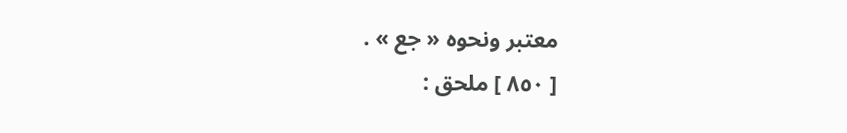معتبر ونحوه « جع » .
[ ٨٥٠ ] ملحق :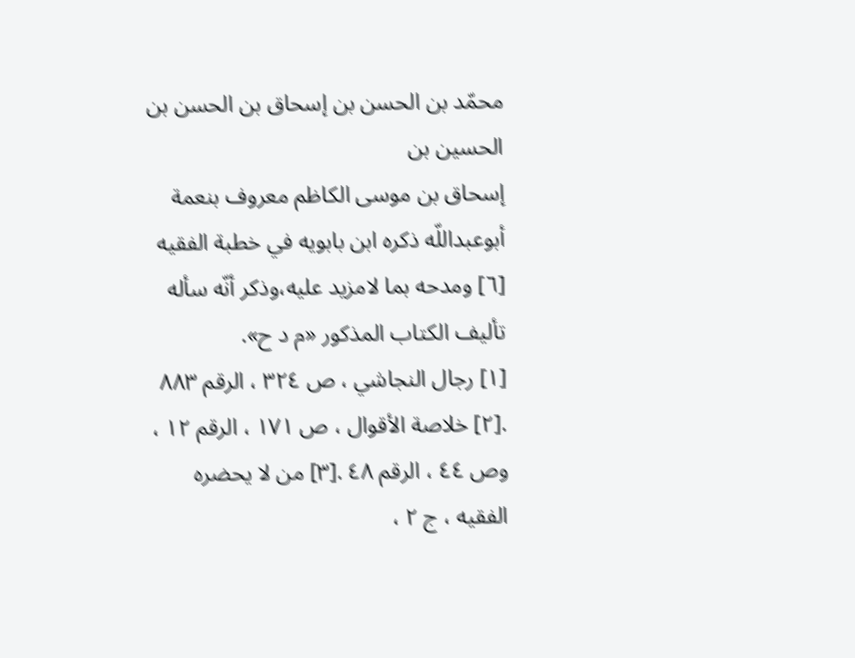محمّد بن الحسن بن إسحاق بن الحسن بن الحسين بن
إسحاق بن موسى الكاظم معروف بنعمة أبوعبداللّه ذكره ابن بابويه في خطبة الفقيه [٦] ومدحه بما لامزيد عليه،وذكر أنّه سأله تأليف الكتاب المذكور «م د ح».
[١] رجال النجاشي ، ص ٣٢٤ ، الرقم ٨٨٣ .[٢] خلاصة الأقوال ، ص ١٧١ ، الرقم ١٢ ، وص ٤٤ ، الرقم ٤٨ .[٣] من لا يحضره الفقيه ، ج ٢ ،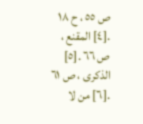ص ٥٥ ، ح ١٨ .[٤] المقنع ، ص ٦٦ .[٥] الذكرى ، ص ٦١ .[٦] من لا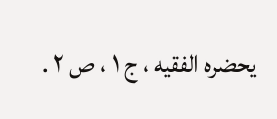يحضره الفقيه ، ج ١ ، ص ٢ .